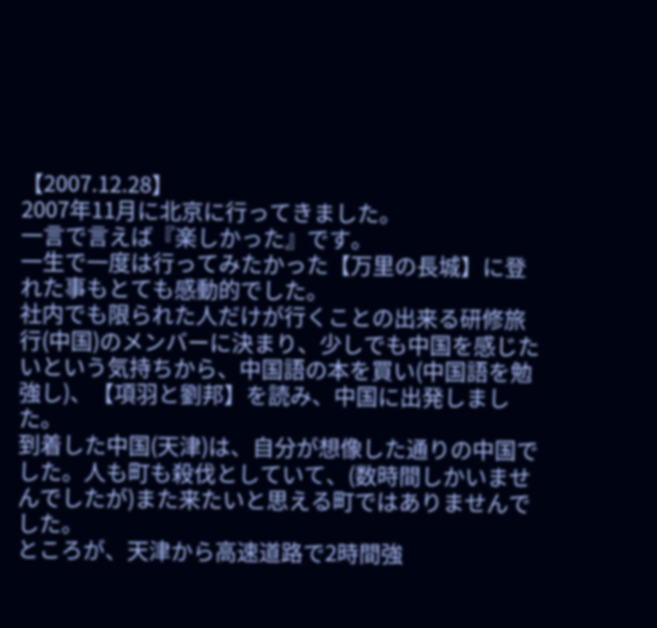【2007.12.28】
2007年11月に北京に行ってきました。
一言で言えば『楽しかった』です。
一生で一度は行ってみたかった【万里の長城】に登れた事もとても感動的でした。
社内でも限られた人だけが行くことの出来る研修旅行(中国)のメンバーに決まり、少しでも中国を感じたいという気持ちから、中国語の本を買い(中国語を勉強し)、【項羽と劉邦】を読み、中国に出発しました。
到着した中国(天津)は、自分が想像した通りの中国でした。人も町も殺伐としていて、(数時間しかいませんでしたが)また来たいと思える町ではありませんでした。
ところが、天津から高速道路で2時間強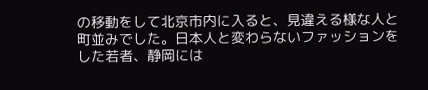の移動をして北京市内に入ると、見違える様な人と町並みでした。日本人と変わらないファッションをした若者、静岡には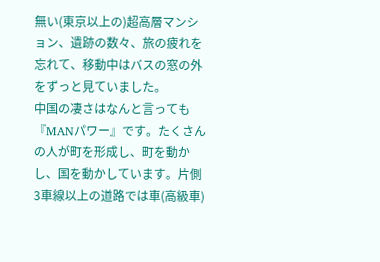無い(東京以上の)超高層マンション、遺跡の数々、旅の疲れを忘れて、移動中はバスの窓の外をずっと見ていました。
中国の凄さはなんと言っても『MANパワー』です。たくさんの人が町を形成し、町を動かし、国を動かしています。片側3車線以上の道路では車(高級車)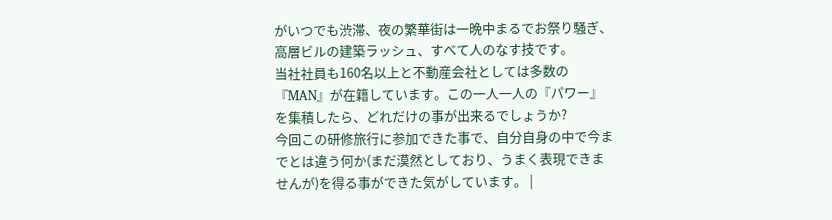がいつでも渋滞、夜の繁華街は一晩中まるでお祭り騒ぎ、高層ビルの建築ラッシュ、すべて人のなす技です。
当社社員も160名以上と不動産会社としては多数の『MAN』が在籍しています。この一人一人の『パワー』を集積したら、どれだけの事が出来るでしょうか?
今回この研修旅行に参加できた事で、自分自身の中で今までとは違う何か(まだ漠然としており、うまく表現できませんが)を得る事ができた気がしています。 |